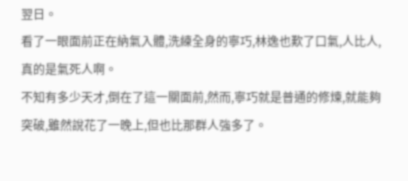翌日。
看了一眼面前正在納氣入體,洗練全身的寧巧,林逸也歎了口氣,人比人,真的是氣死人啊。
不知有多少天才,倒在了這一關面前,然而,寧巧就是普通的修煉,就能夠突破,雖然說花了一晚上,但也比那群人強多了。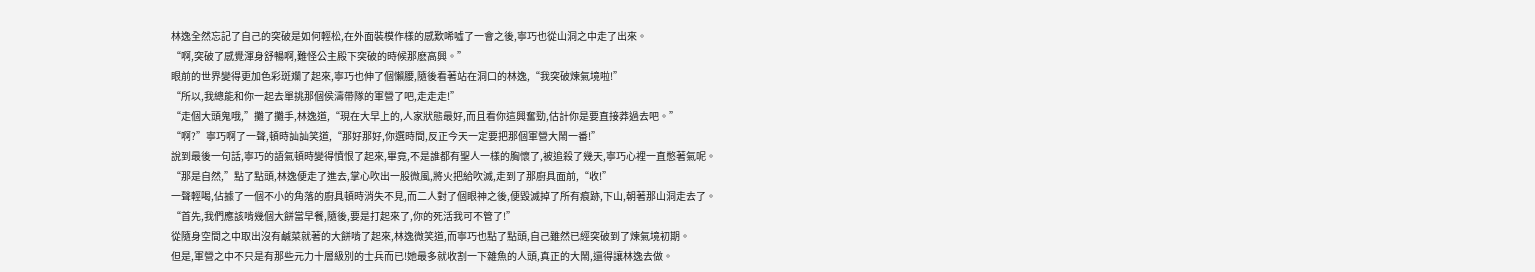林逸全然忘記了自己的突破是如何輕松,在外面裝模作樣的感歎唏噓了一會之後,寧巧也從山洞之中走了出來。
“啊,突破了感覺渾身舒暢啊,難怪公主殿下突破的時候那麽高興。”
眼前的世界變得更加色彩斑斕了起來,寧巧也伸了個懶腰,隨後看著站在洞口的林逸,“我突破煉氣境啦!”
“所以,我總能和你一起去單挑那個侯濤帶隊的軍營了吧,走走走!”
“走個大頭鬼哦,”攤了攤手,林逸道,“現在大早上的,人家狀態最好,而且看你這興奮勁,估計你是要直接莽過去吧。”
“啊?”寧巧啊了一聲,頓時訕訕笑道,“那好那好,你選時間,反正今天一定要把那個軍營大鬧一番!”
說到最後一句話,寧巧的語氣頓時變得憤恨了起來,畢竟,不是誰都有聖人一樣的胸懷了,被追殺了幾天,寧巧心裡一直憋著氣呢。
“那是自然,”點了點頭,林逸便走了進去,掌心吹出一股微風,將火把給吹滅,走到了那廚具面前,“收!”
一聲輕喝,佔據了一個不小的角落的廚具頓時消失不見,而二人對了個眼神之後,便毀滅掉了所有痕跡,下山,朝著那山洞走去了。
“首先,我們應該啃幾個大餅當早餐,隨後,要是打起來了,你的死活我可不管了!”
從隨身空間之中取出沒有鹹菜就著的大餅啃了起來,林逸微笑道,而寧巧也點了點頭,自己雖然已經突破到了煉氣境初期。
但是,軍營之中不只是有那些元力十層級別的士兵而已!她最多就收割一下雜魚的人頭,真正的大鬧,還得讓林逸去做。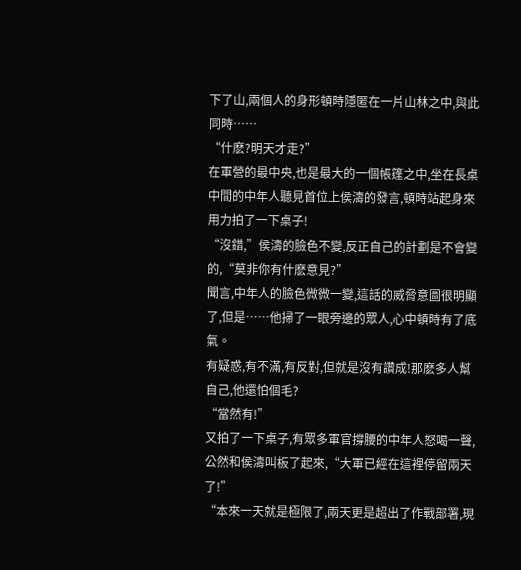下了山,兩個人的身形頓時隱匿在一片山林之中,與此同時……
“什麽?明天才走?”
在軍營的最中央,也是最大的一個帳篷之中,坐在長桌中間的中年人聽見首位上侯濤的發言,頓時站起身來用力拍了一下桌子!
“沒錯,”侯濤的臉色不變,反正自己的計劃是不會變的,“莫非你有什麽意見?”
聞言,中年人的臉色微微一變,這話的威脅意圖很明顯了,但是……他掃了一眼旁邊的眾人,心中頓時有了底氣。
有疑惑,有不滿,有反對,但就是沒有讚成!那麽多人幫自己,他還怕個毛?
“當然有!”
又拍了一下桌子,有眾多軍官撐腰的中年人怒喝一聲,公然和侯濤叫板了起來,“大軍已經在這裡停留兩天了!”
“本來一天就是極限了,兩天更是超出了作戰部署,現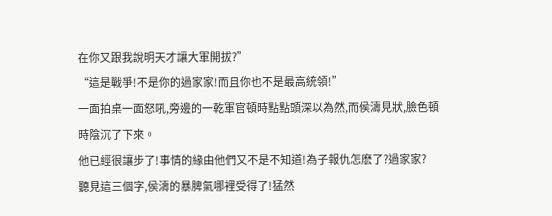在你又跟我說明天才讓大軍開拔?”
“這是戰爭!不是你的過家家!而且你也不是最高統領!”
一面拍桌一面怒吼,旁邊的一乾軍官頓時點點頭深以為然,而侯濤見狀,臉色頓時陰沉了下來。
他已經很讓步了!事情的緣由他們又不是不知道!為子報仇怎麽了?過家家?
聽見這三個字,侯濤的暴脾氣哪裡受得了!猛然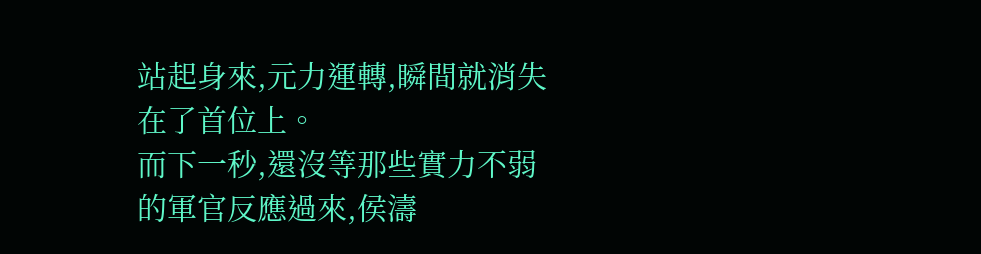站起身來,元力運轉,瞬間就消失在了首位上。
而下一秒,還沒等那些實力不弱的軍官反應過來,侯濤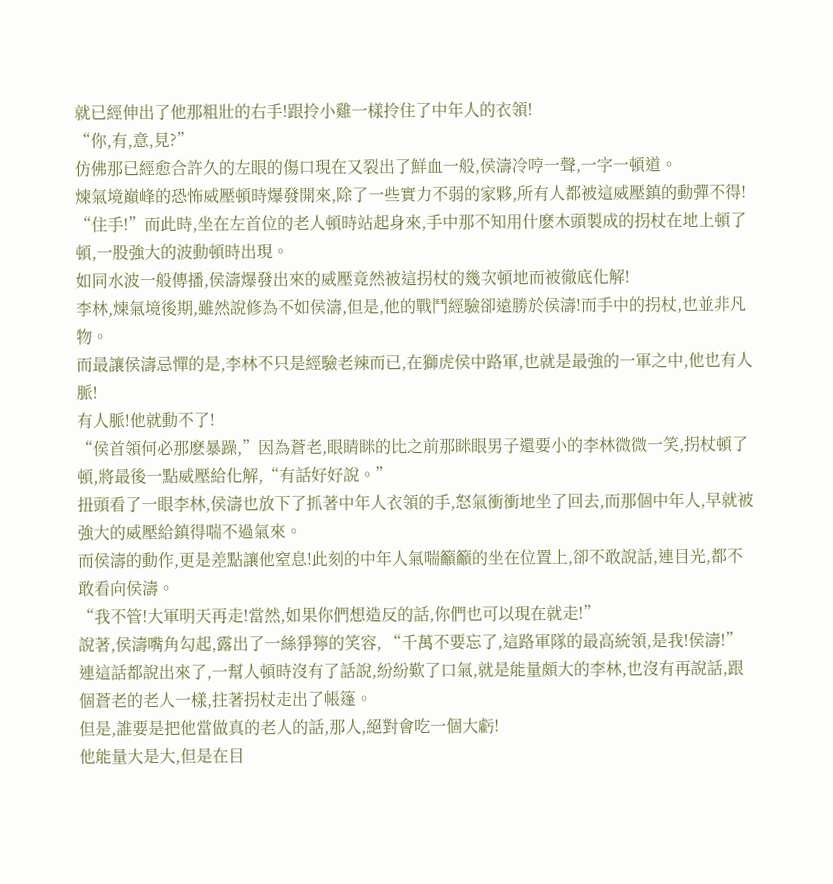就已經伸出了他那粗壯的右手!跟拎小雞一樣拎住了中年人的衣領!
“你,有,意,見?”
仿佛那已經愈合許久的左眼的傷口現在又裂出了鮮血一般,侯濤冷哼一聲,一字一頓道。
煉氣境巔峰的恐怖威壓頓時爆發開來,除了一些實力不弱的家夥,所有人都被這威壓鎮的動彈不得!
“住手!”而此時,坐在左首位的老人頓時站起身來,手中那不知用什麽木頭製成的拐杖在地上頓了頓,一股強大的波動頓時出現。
如同水波一般傳播,侯濤爆發出來的威壓竟然被這拐杖的幾次頓地而被徹底化解!
李林,煉氣境後期,雖然說修為不如侯濤,但是,他的戰鬥經驗卻遠勝於侯濤!而手中的拐杖,也並非凡物。
而最讓侯濤忌憚的是,李林不只是經驗老辣而已,在獅虎侯中路軍,也就是最強的一軍之中,他也有人脈!
有人脈!他就動不了!
“侯首領何必那麽暴躁,”因為蒼老,眼睛眯的比之前那眯眼男子還要小的李林微微一笑,拐杖頓了頓,將最後一點威壓給化解,“有話好好說。”
扭頭看了一眼李林,侯濤也放下了抓著中年人衣領的手,怒氣衝衝地坐了回去,而那個中年人,早就被強大的威壓給鎮得喘不過氣來。
而侯濤的動作,更是差點讓他窒息!此刻的中年人氣喘籲籲的坐在位置上,卻不敢說話,連目光,都不敢看向侯濤。
“我不管!大軍明天再走!當然,如果你們想造反的話,你們也可以現在就走!”
說著,侯濤嘴角勾起,露出了一絲猙獰的笑容, “千萬不要忘了,這路軍隊的最高統領,是我!侯濤!”
連這話都說出來了,一幫人頓時沒有了話說,紛紛歎了口氣,就是能量頗大的李林,也沒有再說話,跟個蒼老的老人一樣,拄著拐杖走出了帳篷。
但是,誰要是把他當做真的老人的話,那人,絕對會吃一個大虧!
他能量大是大,但是在目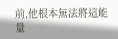前,他根本無法將這能量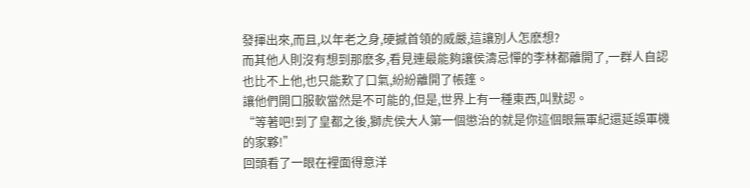發揮出來,而且,以年老之身,硬撼首領的威嚴,這讓別人怎麽想?
而其他人則沒有想到那麽多,看見連最能夠讓侯濤忌憚的李林都離開了,一群人自認也比不上他,也只能歎了口氣,紛紛離開了帳篷。
讓他們開口服軟當然是不可能的,但是,世界上有一種東西,叫默認。
“等著吧!到了皇都之後,獅虎侯大人第一個懲治的就是你這個眼無軍紀還延誤軍機的家夥!”
回頭看了一眼在裡面得意洋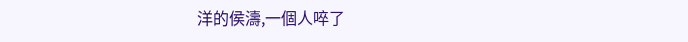洋的侯濤,一個人啐了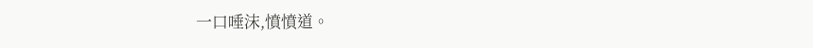一口唾沫,憤憤道。